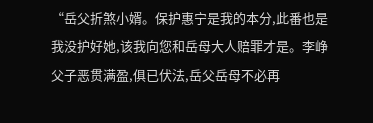“岳父折煞小婿。保护惠宁是我的本分,此番也是我没护好她,该我向您和岳母大人赔罪才是。李峥父子恶贯满盈,俱已伏法,岳父岳母不必再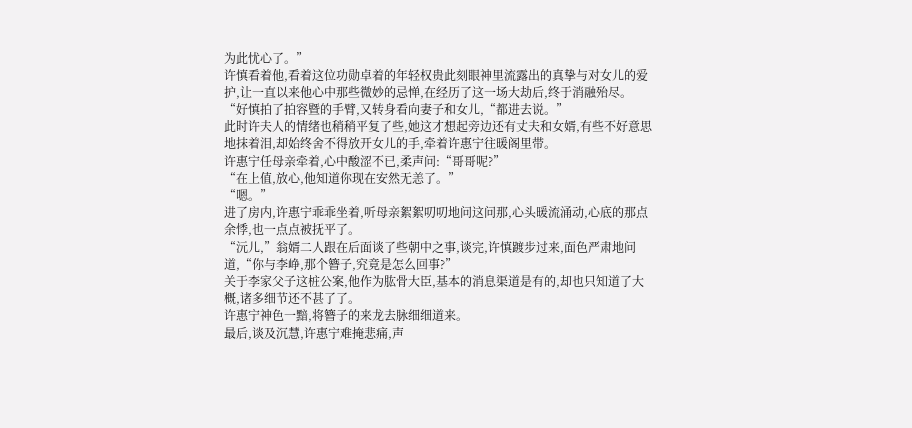为此忧心了。”
许慎看着他,看着这位功勋卓着的年轻权贵此刻眼神里流露出的真挚与对女儿的爱护,让一直以来他心中那些微妙的忌惮,在经历了这一场大劫后,终于消融殆尽。
“好慎拍了拍容暨的手臂,又转身看向妻子和女儿,“都进去说。”
此时许夫人的情绪也稍稍平复了些,她这才想起旁边还有丈夫和女婿,有些不好意思地抹着泪,却始终舍不得放开女儿的手,牵着许惠宁往暖阁里带。
许惠宁任母亲牵着,心中酸涩不已,柔声问:“哥哥呢?”
“在上值,放心,他知道你现在安然无恙了。”
“嗯。”
进了房内,许惠宁乖乖坐着,听母亲絮絮叨叨地问这问那,心头暖流涌动,心底的那点余悸,也一点点被抚平了。
“沅儿,”翁婿二人跟在后面谈了些朝中之事,谈完,许慎踱步过来,面色严肃地问道,“你与李峥,那个簪子,究竟是怎么回事?”
关于李家父子这桩公案,他作为肱骨大臣,基本的消息渠道是有的,却也只知道了大概,诸多细节还不甚了了。
许惠宁神色一黯,将簪子的来龙去脉细细道来。
最后,谈及沉慧,许惠宁难掩悲痛,声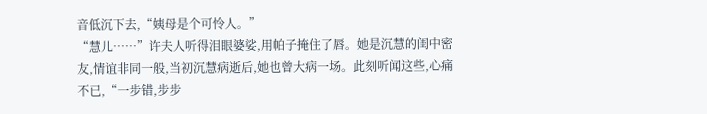音低沉下去,“姨母是个可怜人。”
“慧儿……”许夫人听得泪眼婆娑,用帕子掩住了唇。她是沉慧的闺中密友,情谊非同一般,当初沉慧病逝后,她也曾大病一场。此刻听闻这些,心痛不已,“一步错,步步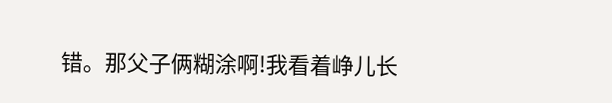错。那父子俩糊涂啊!我看着峥儿长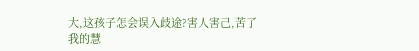大,这孩子怎会误入歧途?害人害己,苦了我的慧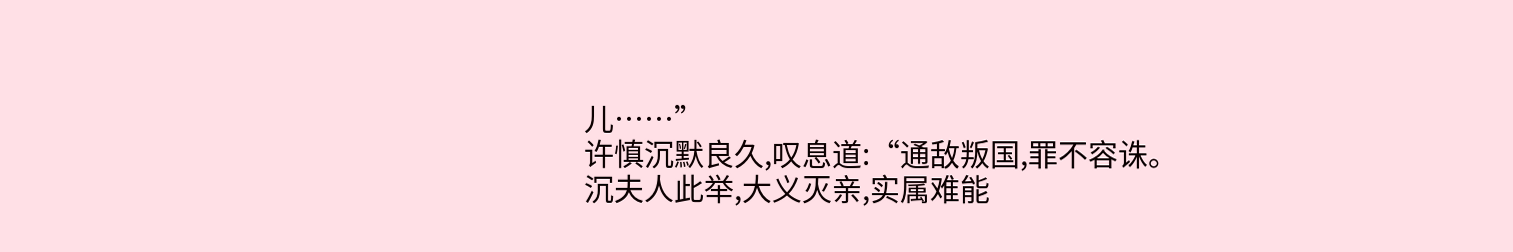儿……”
许慎沉默良久,叹息道:“通敌叛国,罪不容诛。沉夫人此举,大义灭亲,实属难能